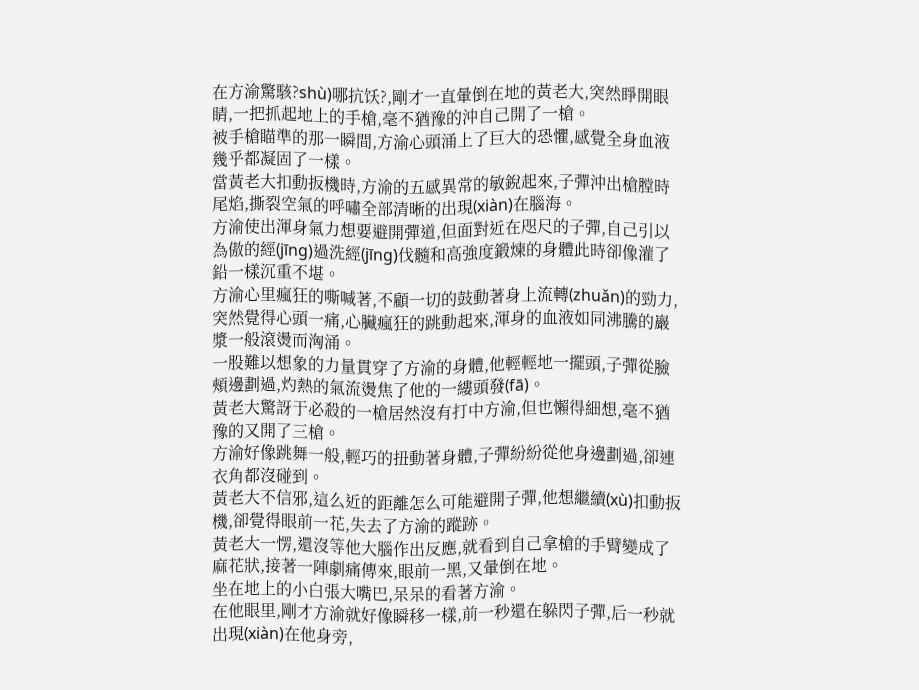在方渝驚駭?shù)哪抗饫?,剛才一直暈倒在地的黃老大,突然睜開眼睛,一把抓起地上的手槍,毫不猶豫的沖自己開了一槍。
被手槍瞄準的那一瞬間,方渝心頭涌上了巨大的恐懼,感覺全身血液幾乎都凝固了一樣。
當黃老大扣動扳機時,方渝的五感異常的敏銳起來,子彈沖出槍膛時尾焰,撕裂空氣的呼嘯全部清晰的出現(xiàn)在腦海。
方渝使出渾身氣力想要避開彈道,但面對近在咫尺的子彈,自己引以為傲的經(jīng)過洗經(jīng)伐髓和高強度鍛煉的身體此時卻像灌了鉛一樣沉重不堪。
方渝心里瘋狂的嘶喊著,不顧一切的鼓動著身上流轉(zhuǎn)的勁力,突然覺得心頭一痛,心臟瘋狂的跳動起來,渾身的血液如同沸騰的巖漿一般滾燙而洶涌。
一股難以想象的力量貫穿了方渝的身體,他輕輕地一擺頭,子彈從臉頰邊劃過,灼熱的氣流燙焦了他的一縷頭發(fā)。
黃老大驚訝于必殺的一槍居然沒有打中方渝,但也懶得細想,毫不猶豫的又開了三槍。
方渝好像跳舞一般,輕巧的扭動著身體,子彈紛紛從他身邊劃過,卻連衣角都沒碰到。
黃老大不信邪,這么近的距離怎么可能避開子彈,他想繼續(xù)扣動扳機,卻覺得眼前一花,失去了方渝的蹤跡。
黃老大一愣,還沒等他大腦作出反應,就看到自己拿槍的手臂變成了麻花狀,接著一陣劇痛傳來,眼前一黑,又暈倒在地。
坐在地上的小白張大嘴巴,呆呆的看著方渝。
在他眼里,剛才方渝就好像瞬移一樣,前一秒還在躲閃子彈,后一秒就出現(xiàn)在他身旁,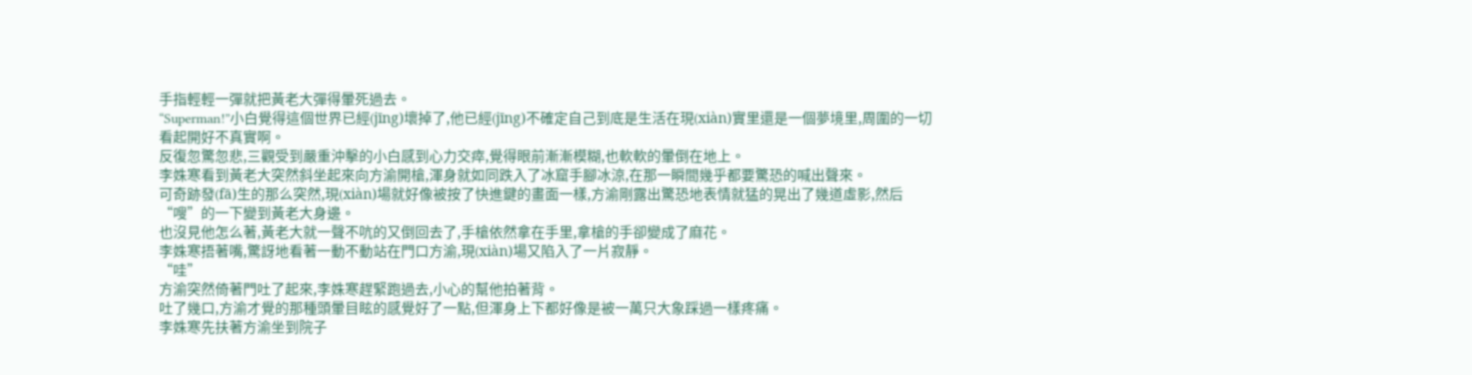手指輕輕一彈就把黃老大彈得暈死過去。
“Superman!”小白覺得這個世界已經(jīng)壞掉了,他已經(jīng)不確定自己到底是生活在現(xiàn)實里還是一個夢境里,周圍的一切看起開好不真實啊。
反復忽驚忽悲,三觀受到嚴重沖擊的小白感到心力交瘁,覺得眼前漸漸模糊,也軟軟的暈倒在地上。
李姝寒看到黃老大突然斜坐起來向方渝開槍,渾身就如同跌入了冰窟手腳冰涼,在那一瞬間幾乎都要驚恐的喊出聲來。
可奇跡發(fā)生的那么突然,現(xiàn)場就好像被按了快進鍵的畫面一樣,方渝剛露出驚恐地表情就猛的晃出了幾道虛影,然后“嗖”的一下變到黃老大身邊。
也沒見他怎么著,黃老大就一聲不吭的又倒回去了,手槍依然拿在手里,拿槍的手卻變成了麻花。
李姝寒捂著嘴,驚訝地看著一動不動站在門口方渝,現(xiàn)場又陷入了一片寂靜。
“哇”
方渝突然倚著門吐了起來,李姝寒趕緊跑過去,小心的幫他拍著背。
吐了幾口,方渝才覺的那種頭暈目眩的感覺好了一點,但渾身上下都好像是被一萬只大象踩過一樣疼痛。
李姝寒先扶著方渝坐到院子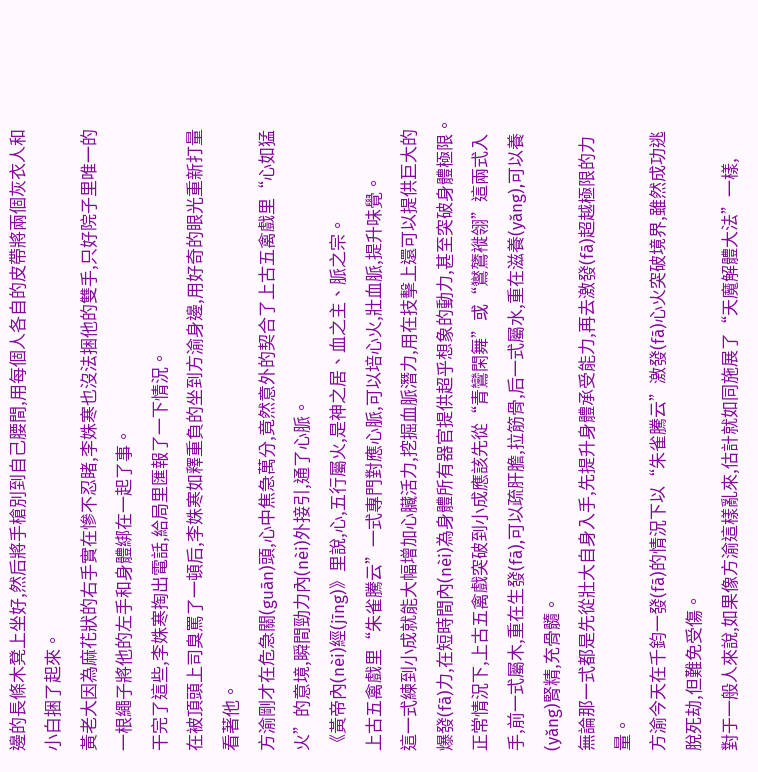邊的長條木凳上坐好,然后將手槍別到自己腰間,用每個人各自的皮帶將兩個灰衣人和小白捆了起來。
黃老大因為麻花狀的右手實在慘不忍睹,李姝寒也沒法捆他的雙手,只好院子里唯一的一根繩子將他的左手和身體綁在一起了事。
干完了這些,李姝寒掏出電話,給局里匯報了一下情況。
在被頂頭上司臭罵了一頓后,李姝寒如釋重負的坐到方渝身邊,用好奇的眼光重新打量看著他。
方渝剛才在危急關(guān)頭,心中焦急萬分,竟然意外的契合了上古五禽戲里“心如猛火”的意境,瞬間勁力內(nèi)外接引,通了心脈。
《黃帝內(nèi)經(jīng)》里說,心,五行屬火,是神之居、血之主、脈之宗。
上古五禽戲里“朱雀騰云”一式專門對應心脈,可以培心火,壯血脈,提升味覺。
這一式練到小成就能大幅增加心臟活力,挖掘血脈潛力,用在技擊上還可以提供巨大的爆發(fā)力,在短時間內(nèi)為身體所有器官提供超乎想象的動力,甚至突破身體極限。
正常情況下,上古五禽戲突破到小成應該先從“青鸞閑舞”或“鸑鷟褷翎”這兩式入手,前一式屬木,重在生發(fā),可以疏肝膽,拉筋骨,后一式屬水,重在滋養(yǎng),可以養(yǎng)腎精,充骨髓。
無論那一式都是先從壯大自身入手,先提升身體承受能力,再去激發(fā)超越極限的力量。
方渝今天在千鈞一發(fā)的情況下以“朱雀騰云”激發(fā)心火突破境界,雖然成功逃脫死劫,但難免受傷。
對于一般人來說,如果像方渝這樣亂來,估計就如同施展了“天魔解體大法”一樣,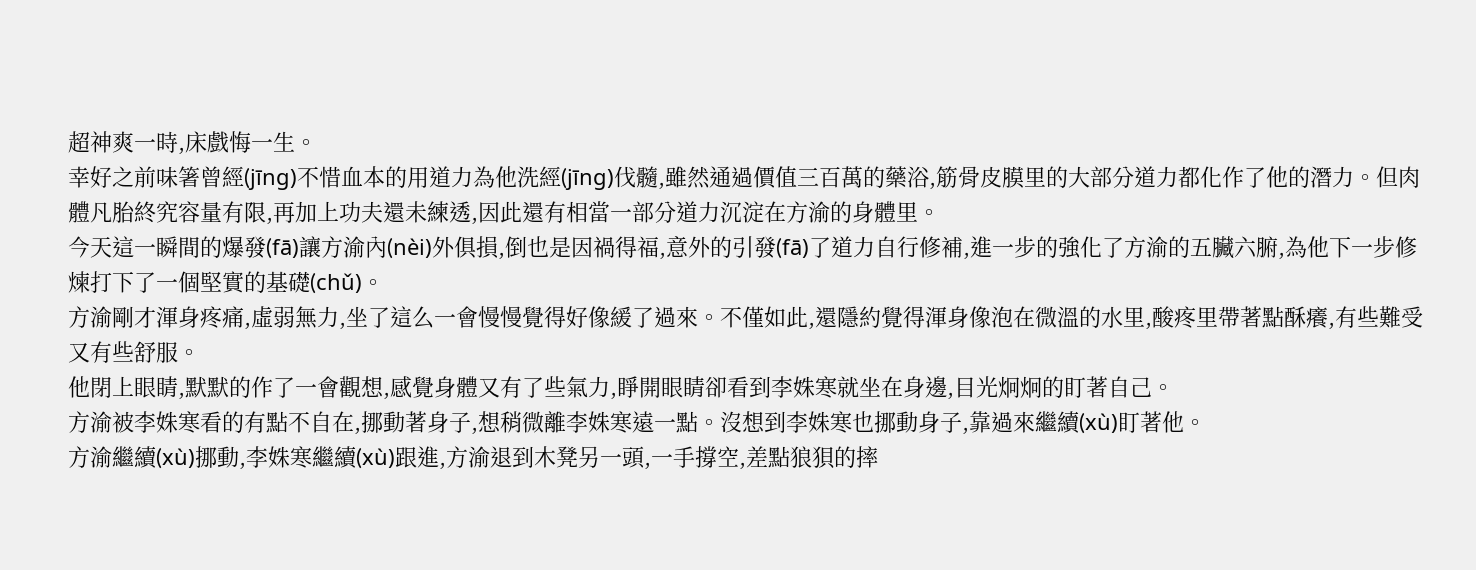超神爽一時,床戲悔一生。
幸好之前味箸曾經(jīng)不惜血本的用道力為他洗經(jīng)伐髓,雖然通過價值三百萬的藥浴,筋骨皮膜里的大部分道力都化作了他的潛力。但肉體凡胎終究容量有限,再加上功夫還未練透,因此還有相當一部分道力沉淀在方渝的身體里。
今天這一瞬間的爆發(fā)讓方渝內(nèi)外俱損,倒也是因禍得福,意外的引發(fā)了道力自行修補,進一步的強化了方渝的五臟六腑,為他下一步修煉打下了一個堅實的基礎(chǔ)。
方渝剛才渾身疼痛,虛弱無力,坐了這么一會慢慢覺得好像緩了過來。不僅如此,還隱約覺得渾身像泡在微溫的水里,酸疼里帶著點酥癢,有些難受又有些舒服。
他閉上眼睛,默默的作了一會觀想,感覺身體又有了些氣力,睜開眼睛卻看到李姝寒就坐在身邊,目光炯炯的盯著自己。
方渝被李姝寒看的有點不自在,挪動著身子,想稍微離李姝寒遠一點。沒想到李姝寒也挪動身子,靠過來繼續(xù)盯著他。
方渝繼續(xù)挪動,李姝寒繼續(xù)跟進,方渝退到木凳另一頭,一手撐空,差點狼狽的摔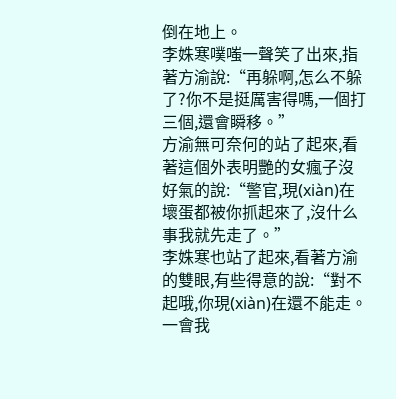倒在地上。
李姝寒噗嗤一聲笑了出來,指著方渝說:“再躲啊,怎么不躲了?你不是挺厲害得嗎,一個打三個,還會瞬移。”
方渝無可奈何的站了起來,看著這個外表明艷的女瘋子沒好氣的說:“警官,現(xiàn)在壞蛋都被你抓起來了,沒什么事我就先走了。”
李姝寒也站了起來,看著方渝的雙眼,有些得意的說:“對不起哦,你現(xiàn)在還不能走。一會我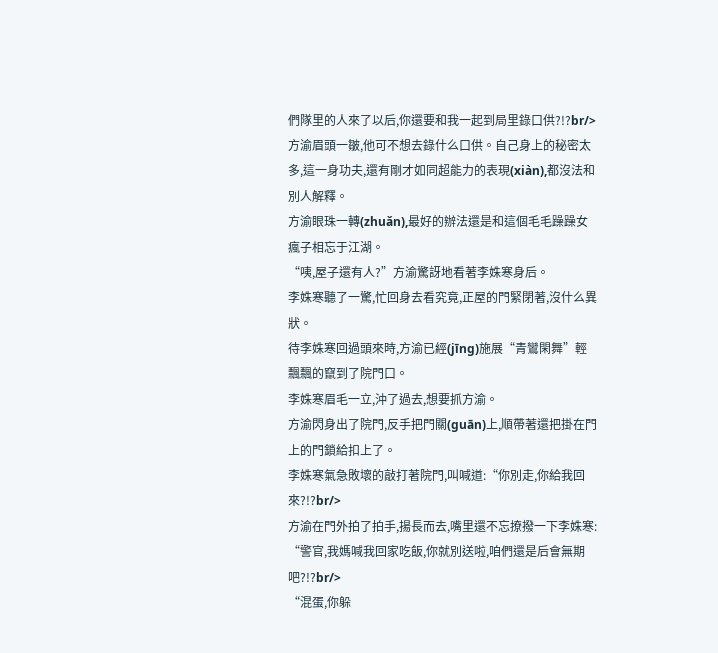們隊里的人來了以后,你還要和我一起到局里錄口供?!?br/>
方渝眉頭一皺,他可不想去錄什么口供。自己身上的秘密太多,這一身功夫,還有剛才如同超能力的表現(xiàn),都沒法和別人解釋。
方渝眼珠一轉(zhuǎn),最好的辦法還是和這個毛毛躁躁女瘋子相忘于江湖。
“咦,屋子還有人?”方渝驚訝地看著李姝寒身后。
李姝寒聽了一驚,忙回身去看究竟,正屋的門緊閉著,沒什么異狀。
待李姝寒回過頭來時,方渝已經(jīng)施展“青鸞閑舞”輕飄飄的竄到了院門口。
李姝寒眉毛一立,沖了過去,想要抓方渝。
方渝閃身出了院門,反手把門關(guān)上,順帶著還把掛在門上的門鎖給扣上了。
李姝寒氣急敗壞的敲打著院門,叫喊道:“你別走,你給我回來?!?br/>
方渝在門外拍了拍手,揚長而去,嘴里還不忘撩撥一下李姝寒:
“警官,我媽喊我回家吃飯,你就別送啦,咱們還是后會無期吧?!?br/>
“混蛋,你躲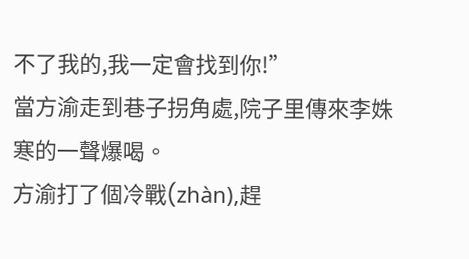不了我的,我一定會找到你!”
當方渝走到巷子拐角處,院子里傳來李姝寒的一聲爆喝。
方渝打了個冷戰(zhàn),趕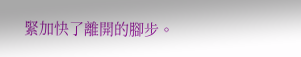緊加快了離開的腳步。